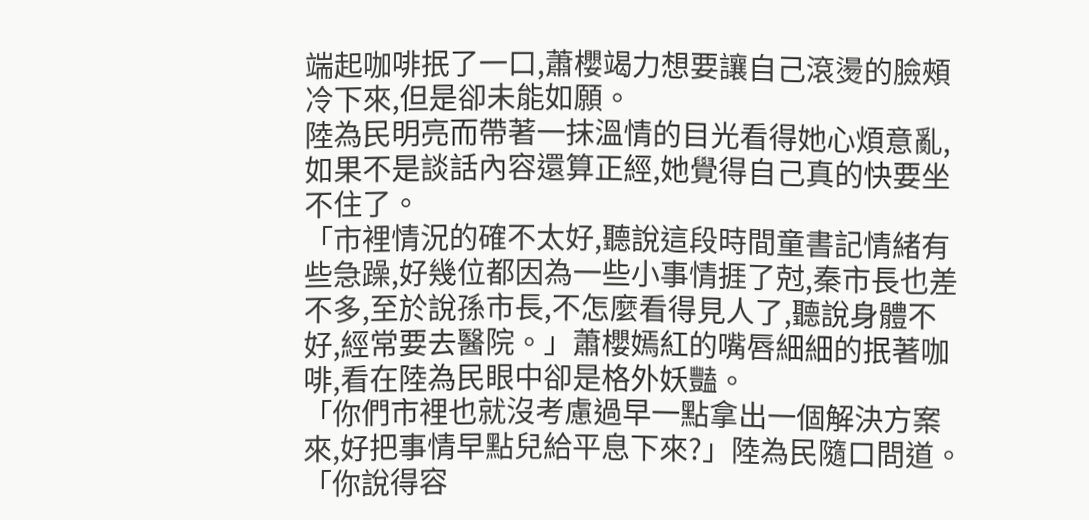端起咖啡抿了一口,蕭櫻竭力想要讓自己滾燙的臉頰冷下來,但是卻未能如願。
陸為民明亮而帶著一抹溫情的目光看得她心煩意亂,如果不是談話內容還算正經,她覺得自己真的快要坐不住了。
「市裡情況的確不太好,聽說這段時間童書記情緒有些急躁,好幾位都因為一些小事情捱了尅,秦市長也差不多,至於說孫市長,不怎麼看得見人了,聽說身體不好,經常要去醫院。」蕭櫻嫣紅的嘴唇細細的抿著咖啡,看在陸為民眼中卻是格外妖豔。
「你們市裡也就沒考慮過早一點拿出一個解決方案來,好把事情早點兒給平息下來?」陸為民隨口問道。
「你說得容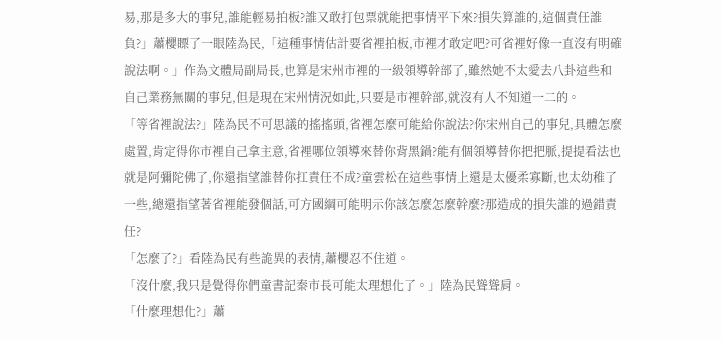易,那是多大的事兒,誰能輕易拍板?誰又敢打包票就能把事情平下來?損失算誰的,這個責任誰負?」蕭櫻瞟了一眼陸為民,「這種事情估計要省裡拍板,市裡才敢定吧?可省裡好像一直沒有明確說法啊。」作為文體局副局長,也算是宋州市裡的一級領導幹部了,雖然她不太愛去八卦這些和自己業務無關的事兒,但是現在宋州情況如此,只要是市裡幹部,就沒有人不知道一二的。
「等省裡說法?」陸為民不可思議的搖搖頭,省裡怎麼可能給你說法?你宋州自己的事兒,具體怎麼處置,肯定得你市裡自己拿主意,省裡哪位領導來替你背黑鍋?能有個領導替你把把脈,提提看法也就是阿彌陀佛了,你還指望誰替你扛責任不成?童雲松在這些事情上還是太優柔寡斷,也太幼稚了一些,總還指望著省裡能發個話,可方國綱可能明示你該怎麼怎麼幹麼?那造成的損失誰的過錯責任?
「怎麼了?」看陸為民有些詭異的表情,蕭櫻忍不住道。
「沒什麼,我只是覺得你們童書記秦市長可能太理想化了。」陸為民聳聳肩。
「什麼理想化?」蕭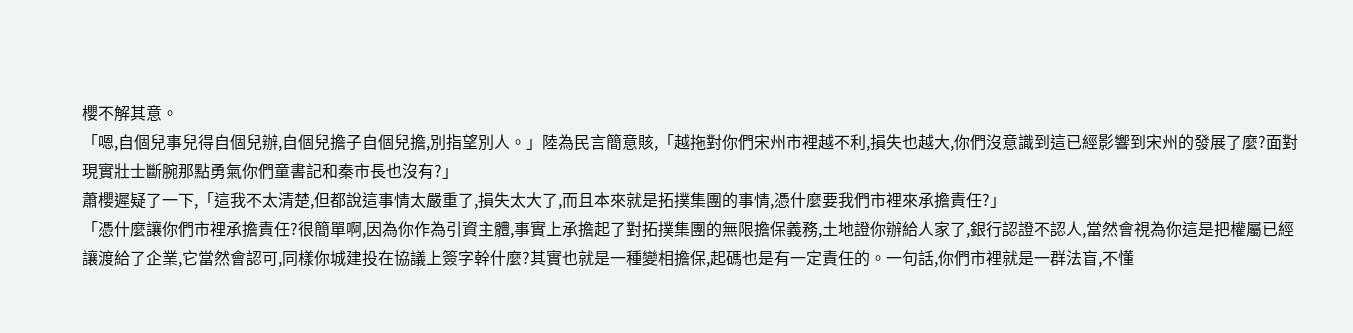櫻不解其意。
「嗯,自個兒事兒得自個兒辦,自個兒擔子自個兒擔,別指望別人。」陸為民言簡意賅,「越拖對你們宋州市裡越不利,損失也越大,你們沒意識到這已經影響到宋州的發展了麼?面對現實壯士斷腕那點勇氣你們童書記和秦市長也沒有?」
蕭櫻遲疑了一下,「這我不太清楚,但都說這事情太嚴重了,損失太大了,而且本來就是拓撲集團的事情,憑什麼要我們市裡來承擔責任?」
「憑什麼讓你們市裡承擔責任?很簡單啊,因為你作為引資主體,事實上承擔起了對拓撲集團的無限擔保義務,土地證你辦給人家了,銀行認證不認人,當然會視為你這是把權屬已經讓渡給了企業,它當然會認可,同樣你城建投在協議上簽字幹什麼?其實也就是一種變相擔保,起碼也是有一定責任的。一句話,你們市裡就是一群法盲,不懂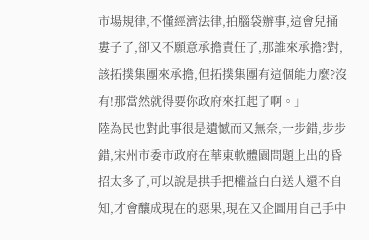市場規律,不懂經濟法律,拍腦袋辦事,這會兒捅婁子了,卻又不願意承擔責任了,那誰來承擔?對,該拓撲集團來承擔,但拓撲集團有這個能力麼?沒有!那當然就得要你政府來扛起了啊。」
陸為民也對此事很是遺憾而又無奈,一步錯,步步錯,宋州市委市政府在華東軟體園問題上出的昏招太多了,可以說是拱手把權益白白送人還不自知,才會釀成現在的惡果,現在又企圖用自己手中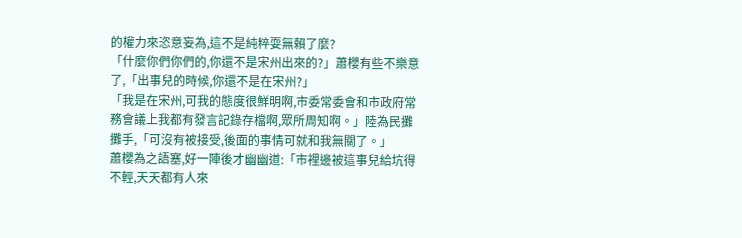的權力來恣意妄為,這不是純粹耍無賴了麼?
「什麼你們你們的,你還不是宋州出來的?」蕭櫻有些不樂意了,「出事兒的時候,你還不是在宋州?」
「我是在宋州,可我的態度很鮮明啊,市委常委會和市政府常務會議上我都有發言記錄存檔啊,眾所周知啊。」陸為民攤攤手,「可沒有被接受,後面的事情可就和我無關了。」
蕭櫻為之語塞,好一陣後才幽幽道:「市裡邊被這事兒給坑得不輕,天天都有人來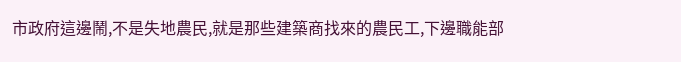市政府這邊鬧,不是失地農民,就是那些建築商找來的農民工,下邊職能部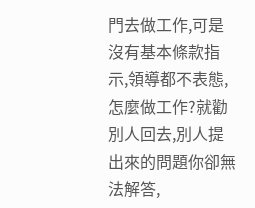門去做工作,可是沒有基本條款指示,領導都不表態,怎麼做工作?就勸別人回去,別人提出來的問題你卻無法解答,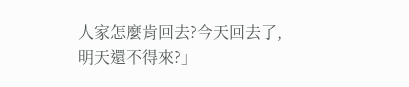人家怎麼肯回去?今天回去了,明天還不得來?」